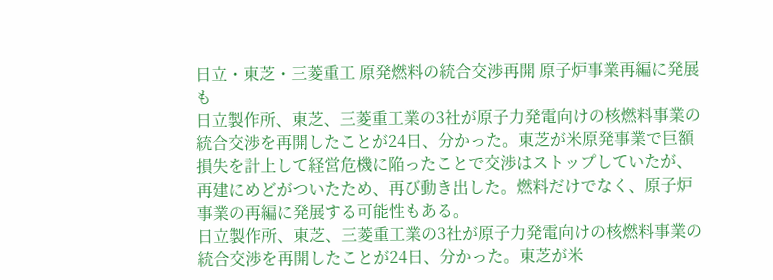日立・東芝・三菱重工 原発燃料の統合交渉再開 原子炉事業再編に発展も
日立製作所、東芝、三菱重工業の3社が原子力発電向けの核燃料事業の統合交渉を再開したことが24日、分かった。東芝が米原発事業で巨額損失を計上して経営危機に陥ったことで交渉はストップしていたが、再建にめどがついたため、再び動き出した。燃料だけでなく、原子炉事業の再編に発展する可能性もある。
日立製作所、東芝、三菱重工業の3社が原子力発電向けの核燃料事業の統合交渉を再開したことが24日、分かった。東芝が米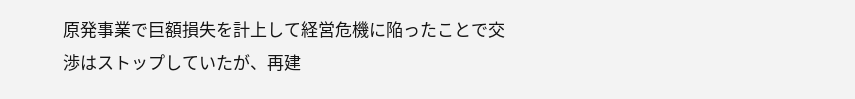原発事業で巨額損失を計上して経営危機に陥ったことで交渉はストップしていたが、再建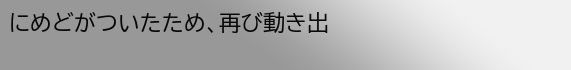にめどがついたため、再び動き出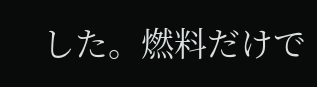した。燃料だけで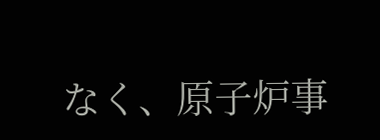なく、原子炉事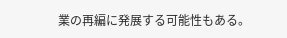業の再編に発展する可能性もある。